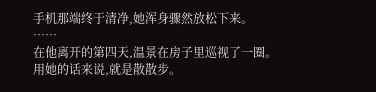手机那端终于清净,她浑身骤然放松下来。
……
在他离开的第四天,温景在房子里巡视了一圈。
用她的话来说,就是散散步。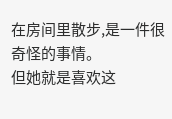在房间里散步,是一件很奇怪的事情。
但她就是喜欢这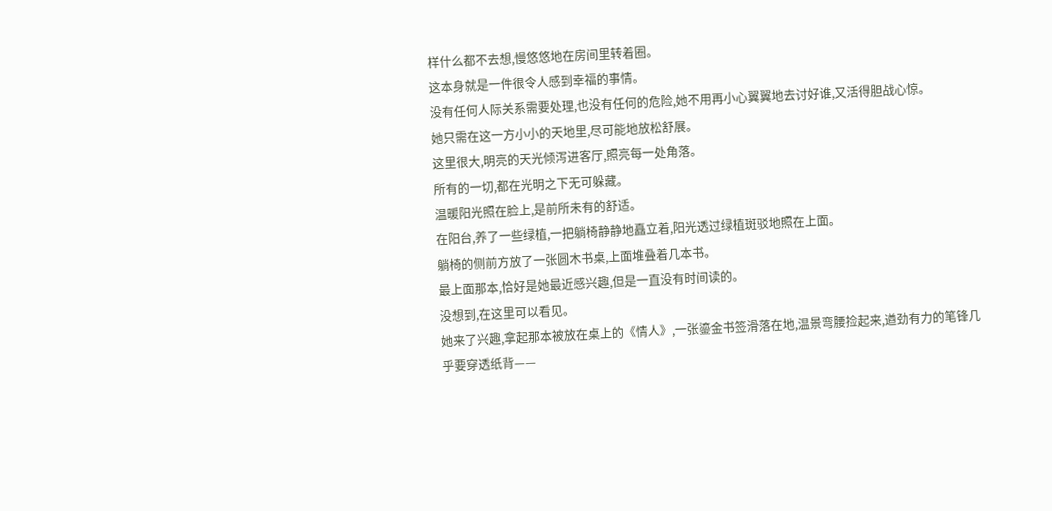样什么都不去想,慢悠悠地在房间里转着圈。
这本身就是一件很令人感到幸福的事情。
没有任何人际关系需要处理,也没有任何的危险,她不用再小心翼翼地去讨好谁,又活得胆战心惊。
她只需在这一方小小的天地里,尽可能地放松舒展。
这里很大,明亮的天光倾泻进客厅,照亮每一处角落。
所有的一切,都在光明之下无可躲藏。
温暖阳光照在脸上,是前所未有的舒适。
在阳台,养了一些绿植,一把躺椅静静地矗立着,阳光透过绿植斑驳地照在上面。
躺椅的侧前方放了一张圆木书桌,上面堆叠着几本书。
最上面那本,恰好是她最近感兴趣,但是一直没有时间读的。
没想到,在这里可以看见。
她来了兴趣,拿起那本被放在桌上的《情人》,一张鎏金书签滑落在地,温景弯腰捡起来,遒劲有力的笔锋几乎要穿透纸背——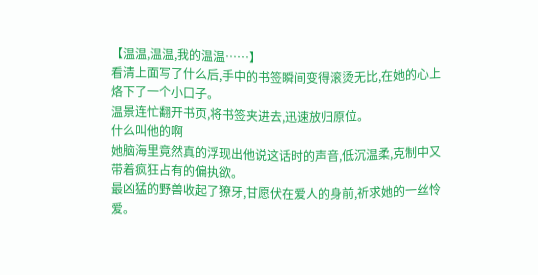【温温,温温,我的温温……】
看清上面写了什么后,手中的书签瞬间变得滚烫无比,在她的心上烙下了一个小口子。
温景连忙翻开书页,将书签夹进去,迅速放归原位。
什么叫他的啊
她脑海里竟然真的浮现出他说这话时的声音,低沉温柔,克制中又带着疯狂占有的偏执欲。
最凶猛的野兽收起了獠牙,甘愿伏在爱人的身前,祈求她的一丝怜爱。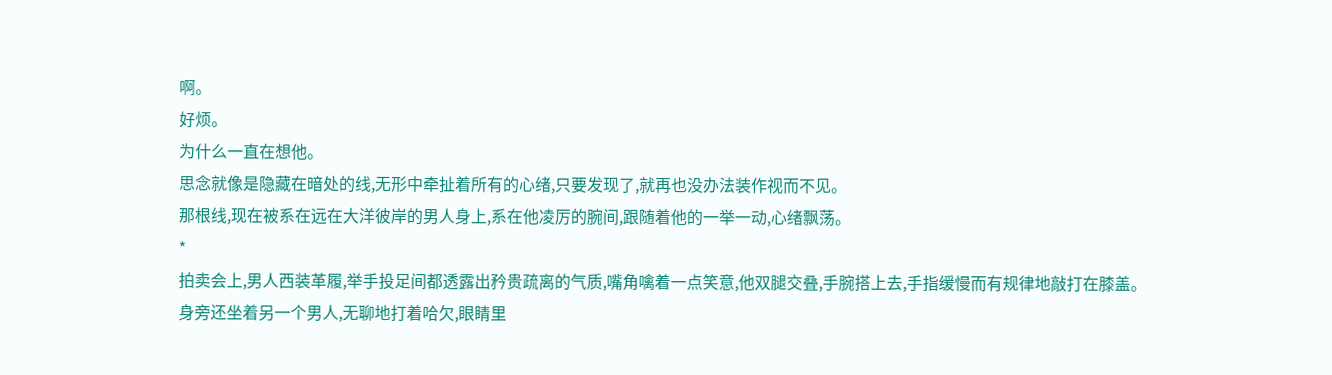啊。
好烦。
为什么一直在想他。
思念就像是隐藏在暗处的线,无形中牵扯着所有的心绪,只要发现了,就再也没办法装作视而不见。
那根线,现在被系在远在大洋彼岸的男人身上,系在他凌厉的腕间,跟随着他的一举一动,心绪飘荡。
*
拍卖会上,男人西装革履,举手投足间都透露出矜贵疏离的气质,嘴角噙着一点笑意,他双腿交叠,手腕搭上去,手指缓慢而有规律地敲打在膝盖。
身旁还坐着另一个男人,无聊地打着哈欠,眼睛里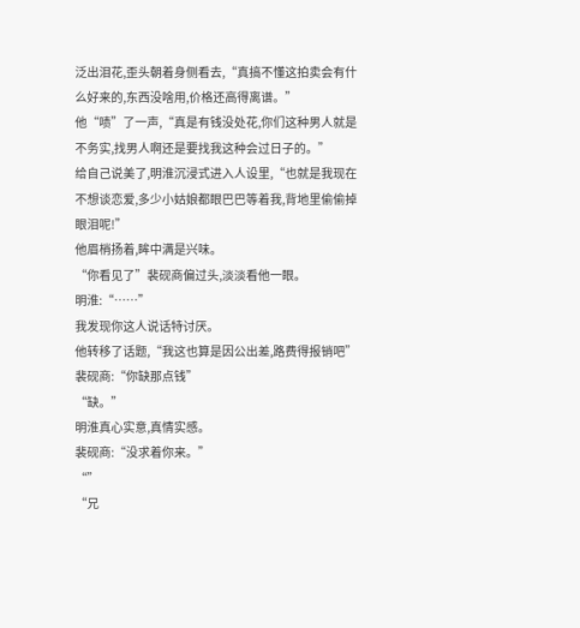泛出泪花,歪头朝着身侧看去,“真搞不懂这拍卖会有什么好来的,东西没啥用,价格还高得离谱。”
他“啧”了一声,“真是有钱没处花,你们这种男人就是不务实,找男人啊还是要找我这种会过日子的。”
给自己说美了,明淮沉浸式进入人设里,“也就是我现在不想谈恋爱,多少小姑娘都眼巴巴等着我,背地里偷偷掉眼泪呢!”
他眉梢扬着,眸中满是兴味。
“你看见了”裴砚商偏过头,淡淡看他一眼。
明淮:“……”
我发现你这人说话特讨厌。
他转移了话题,“我这也算是因公出差,路费得报销吧”
裴砚商:“你缺那点钱”
“缺。”
明淮真心实意,真情实感。
裴砚商:“没求着你来。”
“”
“兄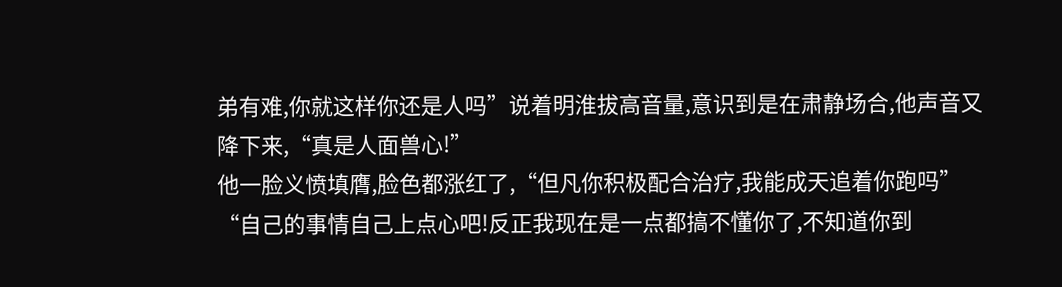弟有难,你就这样你还是人吗”说着明淮拔高音量,意识到是在肃静场合,他声音又降下来,“真是人面兽心!”
他一脸义愤填膺,脸色都涨红了,“但凡你积极配合治疗,我能成天追着你跑吗”
“自己的事情自己上点心吧!反正我现在是一点都搞不懂你了,不知道你到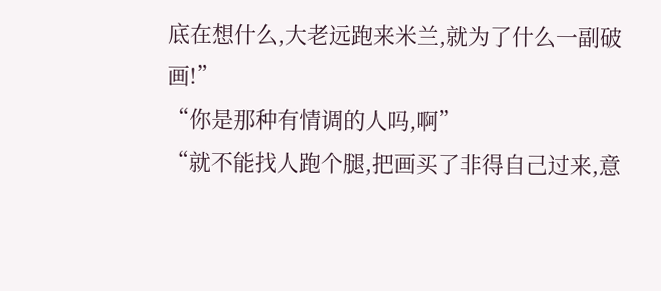底在想什么,大老远跑来米兰,就为了什么一副破画!”
“你是那种有情调的人吗,啊”
“就不能找人跑个腿,把画买了非得自己过来,意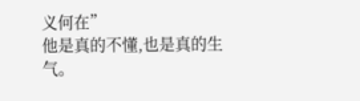义何在”
他是真的不懂,也是真的生气。